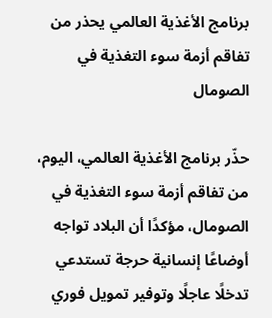برنامج الأغذية العالمي يحذر من تفاقم أزمة سوء التغذية في الصومال

حذّر برنامج الأغذية العالمي، اليوم، من تفاقم أزمة سوء التغذية في الصومال، مؤكدًا أن البلاد تواجه أوضاعًا إنسانية حرجة تستدعي تدخلًا عاجلًا وتوفير تمويل فوري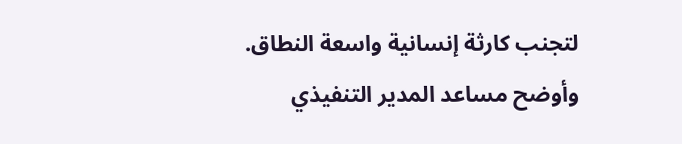لتجنب كارثة إنسانية واسعة النطاق.
وأوضح مساعد المدير التنفيذي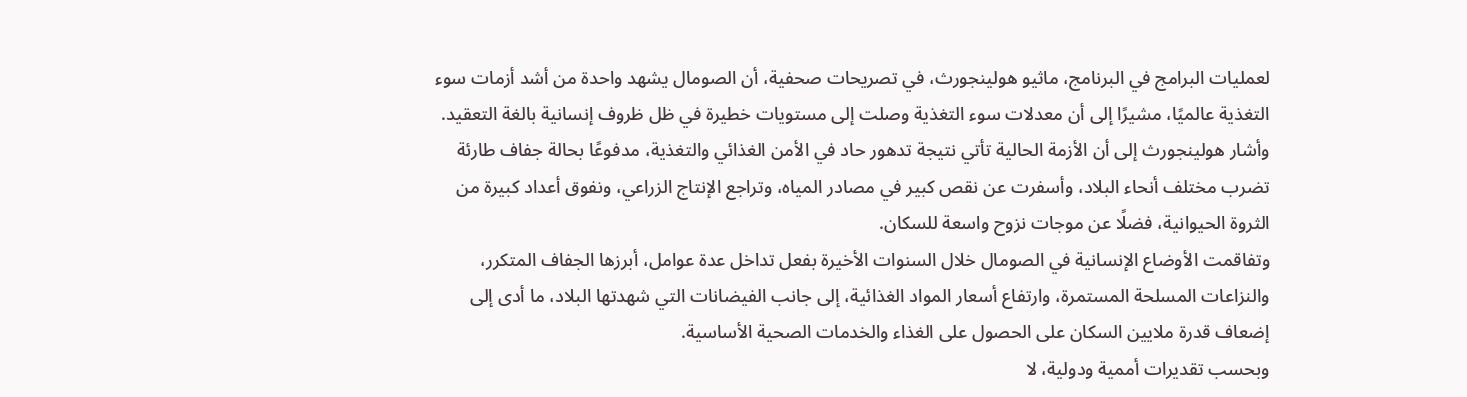لعمليات البرامج في البرنامج، ماثيو هولينجورث، في تصريحات صحفية، أن الصومال يشهد واحدة من أشد أزمات سوء التغذية عالميًا، مشيرًا إلى أن معدلات سوء التغذية وصلت إلى مستويات خطيرة في ظل ظروف إنسانية بالغة التعقيد.
وأشار هولينجورث إلى أن الأزمة الحالية تأتي نتيجة تدهور حاد في الأمن الغذائي والتغذية، مدفوعًا بحالة جفاف طارئة تضرب مختلف أنحاء البلاد، وأسفرت عن نقص كبير في مصادر المياه، وتراجع الإنتاج الزراعي، ونفوق أعداد كبيرة من الثروة الحيوانية، فضلًا عن موجات نزوح واسعة للسكان.
وتفاقمت الأوضاع الإنسانية في الصومال خلال السنوات الأخيرة بفعل تداخل عدة عوامل، أبرزها الجفاف المتكرر، والنزاعات المسلحة المستمرة، وارتفاع أسعار المواد الغذائية، إلى جانب الفيضانات التي شهدتها البلاد، ما أدى إلى إضعاف قدرة ملايين السكان على الحصول على الغذاء والخدمات الصحية الأساسية.
وبحسب تقديرات أممية ودولية، لا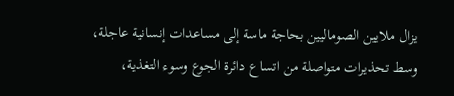يزال ملايين الصوماليين بحاجة ماسة إلى مساعدات إنسانية عاجلة، وسط تحذيرات متواصلة من اتساع دائرة الجوع وسوء التغذية،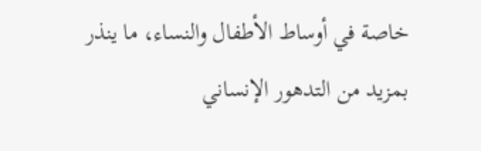خاصة في أوساط الأطفال والنساء، ما ينذر بمزيد من التدهور الإنساني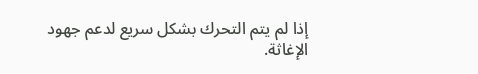إذا لم يتم التحرك بشكل سريع لدعم جهود الإغاثة.